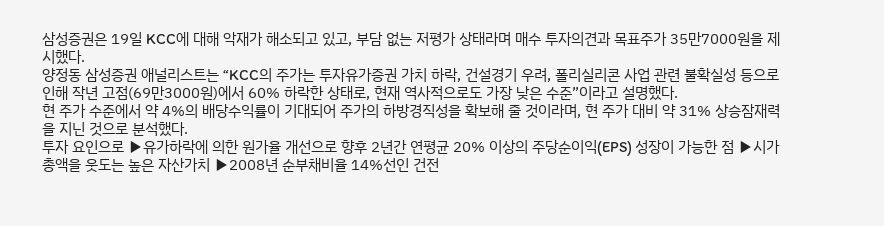삼성증권은 19일 KCC에 대해 악재가 해소되고 있고, 부담 없는 저평가 상태라며 매수 투자의견과 목표주가 35만7000원을 제시했다.
양정동 삼성증권 애널리스트는 “KCC의 주가는 투자유가증권 가치 하락, 건설경기 우려, 폴리실리콘 사업 관련 불확실성 등으로 인해 작년 고점(69만3000원)에서 60% 하락한 상태로, 현재 역사적으로도 가장 낮은 수준”이라고 설명했다.
현 주가 수준에서 약 4%의 배당수익률이 기대되어 주가의 하방경직성을 확보해 줄 것이라며, 현 주가 대비 약 31% 상승잠재력을 지닌 것으로 분석했다.
투자 요인으로 ▶유가하락에 의한 원가율 개선으로 향후 2년간 연평균 20% 이상의 주당순이익(EPS) 성장이 가능한 점 ▶시가총액을 웃도는 높은 자산가치 ▶2008년 순부채비율 14%선인 건전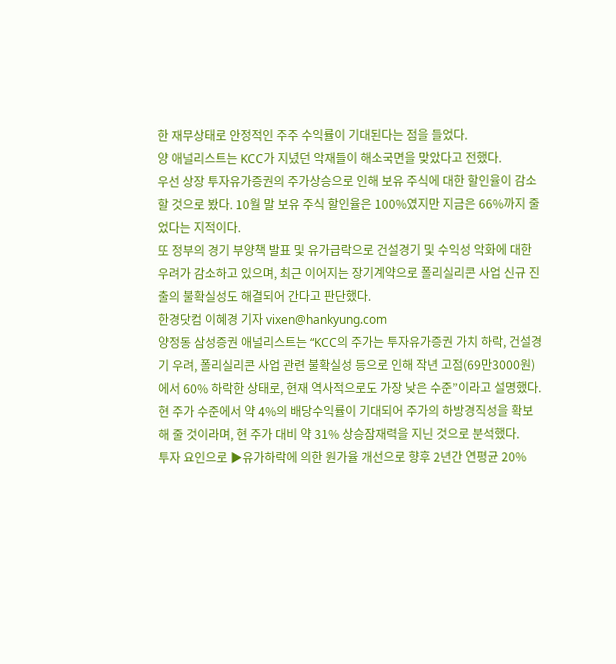한 재무상태로 안정적인 주주 수익률이 기대된다는 점을 들었다.
양 애널리스트는 KCC가 지녔던 악재들이 해소국면을 맞았다고 전했다.
우선 상장 투자유가증권의 주가상승으로 인해 보유 주식에 대한 할인율이 감소할 것으로 봤다. 10월 말 보유 주식 할인율은 100%였지만 지금은 66%까지 줄었다는 지적이다.
또 정부의 경기 부양책 발표 및 유가급락으로 건설경기 및 수익성 악화에 대한 우려가 감소하고 있으며, 최근 이어지는 장기계약으로 폴리실리콘 사업 신규 진출의 불확실성도 해결되어 간다고 판단했다.
한경닷컴 이혜경 기자 vixen@hankyung.com
양정동 삼성증권 애널리스트는 “KCC의 주가는 투자유가증권 가치 하락, 건설경기 우려, 폴리실리콘 사업 관련 불확실성 등으로 인해 작년 고점(69만3000원)에서 60% 하락한 상태로, 현재 역사적으로도 가장 낮은 수준”이라고 설명했다.
현 주가 수준에서 약 4%의 배당수익률이 기대되어 주가의 하방경직성을 확보해 줄 것이라며, 현 주가 대비 약 31% 상승잠재력을 지닌 것으로 분석했다.
투자 요인으로 ▶유가하락에 의한 원가율 개선으로 향후 2년간 연평균 20%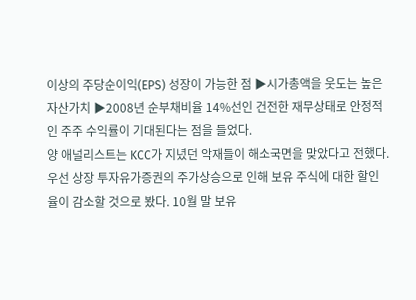이상의 주당순이익(EPS) 성장이 가능한 점 ▶시가총액을 웃도는 높은 자산가치 ▶2008년 순부채비율 14%선인 건전한 재무상태로 안정적인 주주 수익률이 기대된다는 점을 들었다.
양 애널리스트는 KCC가 지녔던 악재들이 해소국면을 맞았다고 전했다.
우선 상장 투자유가증권의 주가상승으로 인해 보유 주식에 대한 할인율이 감소할 것으로 봤다. 10월 말 보유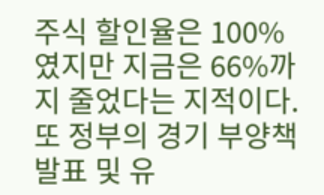주식 할인율은 100%였지만 지금은 66%까지 줄었다는 지적이다.
또 정부의 경기 부양책 발표 및 유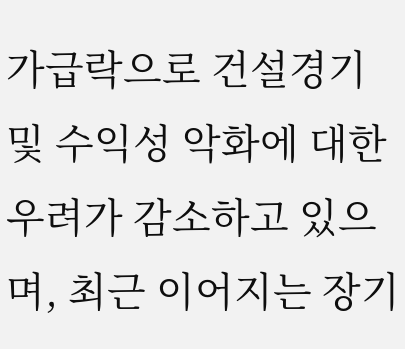가급락으로 건설경기 및 수익성 악화에 대한 우려가 감소하고 있으며, 최근 이어지는 장기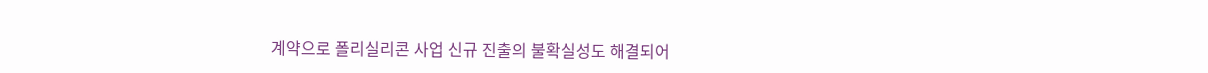계약으로 폴리실리콘 사업 신규 진출의 불확실성도 해결되어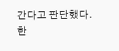간다고 판단했다.
한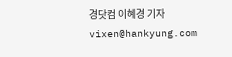경닷컴 이혜경 기자 vixen@hankyung.com